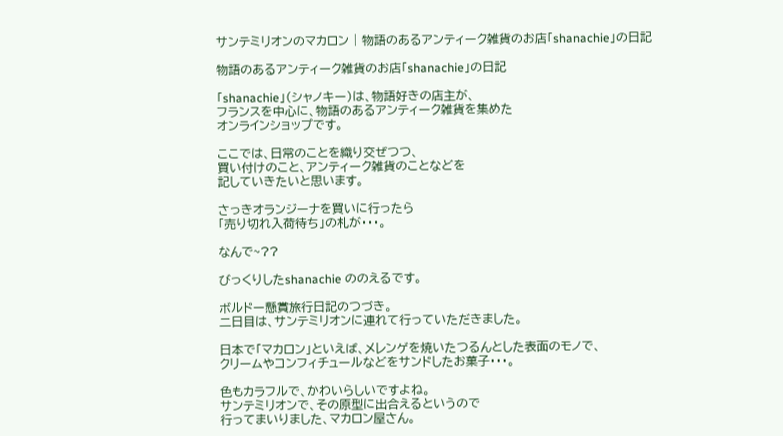サンテミリオンのマカロン | 物語のあるアンティーク雑貨のお店「shanachie」の日記

物語のあるアンティーク雑貨のお店「shanachie」の日記

「shanachie」(シャノキー)は、物語好きの店主が、
フランスを中心に、物語のあるアンティーク雑貨を集めた
オンラインショップです。

ここでは、日常のことを織り交ぜつつ、
買い付けのこと、アンティーク雑貨のことなどを
記していきたいと思います。

さっきオランジーナを買いに行ったら
「売り切れ入荷待ち」の札が・・・。

なんで~??

びっくりしたshanachie ののえるです。

ボルドー懸賞旅行日記のつづき。
二日目は、サンテミリオンに連れて行っていただきました。

日本で「マカロン」といえば、メレンゲを焼いたつるんとした表面のモノで、
クリームやコンフィチュールなどをサンドしたお菓子・・・。

色もカラフルで、かわいらしいですよね。
サンテミリオンで、その原型に出合えるというので
行ってまいりました、マカロン屋さん。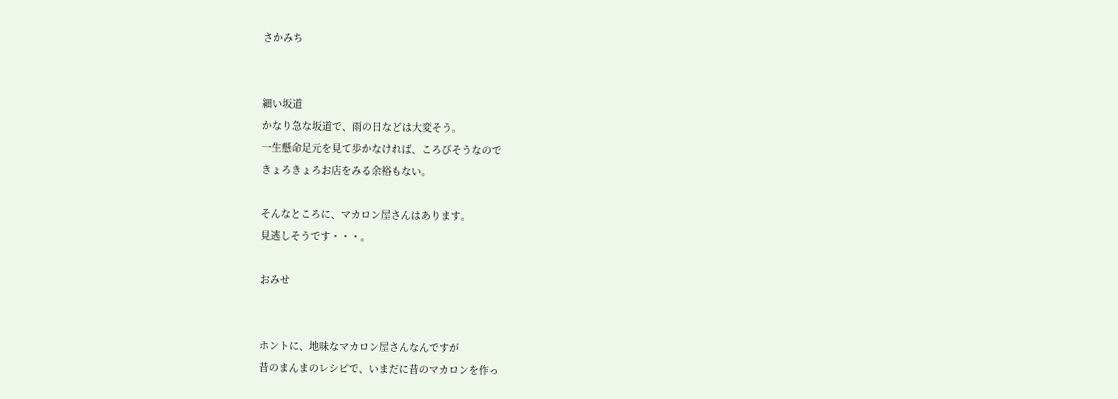さかみち


細い坂道
かなり急な坂道で、雨の日などは大変そう。
一生懸命足元を見て歩かなければ、ころびそうなので
きょろきょろお店をみる余裕もない。

そんなところに、マカロン屋さんはあります。
見逃しそうです・・・。

おみせ


ホントに、地味なマカロン屋さんなんですが
昔のまんまのレシピで、いまだに昔のマカロンを作っ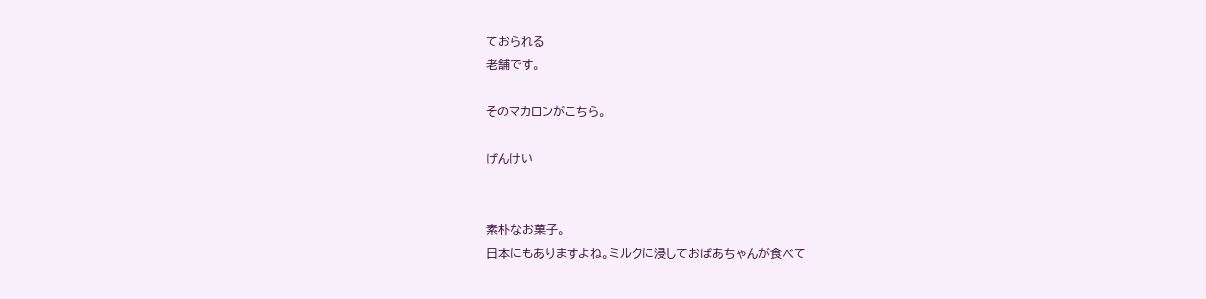ておられる
老舗です。

そのマカロンがこちら。

げんけい


素朴なお菓子。
日本にもありますよね。ミルクに浸しておばあちゃんが食べて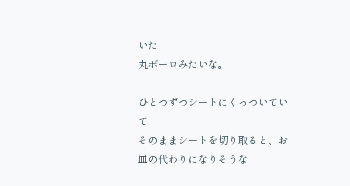いた
丸ボーロみたいな。

ひとつずつシートにくっついていて
そのままシートを切り取ると、お皿の代わりになりそうな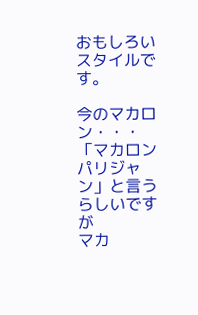おもしろいスタイルです。

今のマカロン・・・「マカロンパリジャン」と言うらしいですが
マカ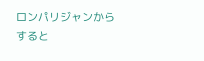ロンパリジャンからすると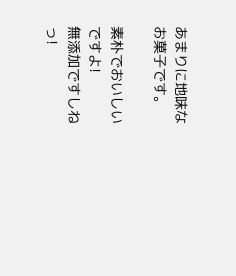あまりに地味なお菓子です。

素朴でおいしいですよ!
無添加ですしねっ!